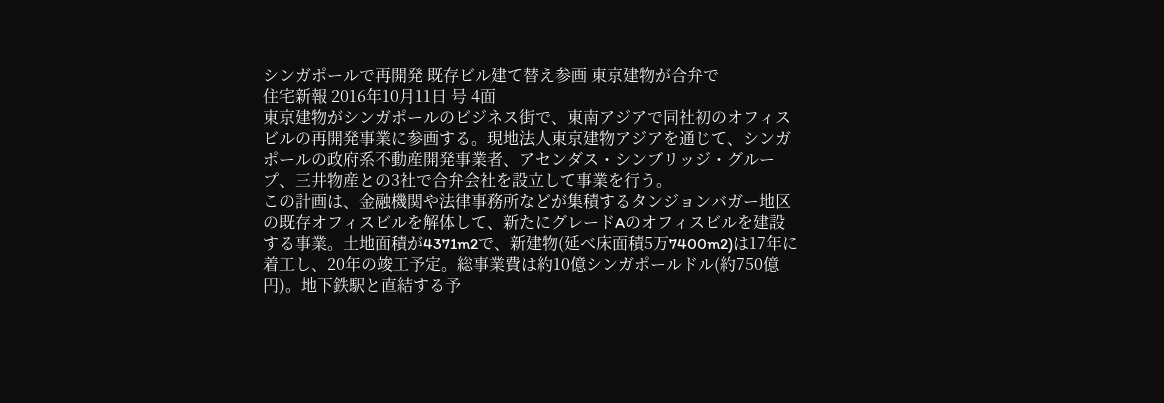シンガポールで再開発 既存ビル建て替え参画 東京建物が合弁で
住宅新報 2016年10月11日 号 4面
東京建物がシンガポールのビジネス街で、東南アジアで同社初のオフィスビルの再開発事業に参画する。現地法人東京建物アジアを通じて、シンガポールの政府系不動産開発事業者、アセンダス・シンブリッジ・グループ、三井物産との3社で合弁会社を設立して事業を行う。
この計画は、金融機関や法律事務所などが集積するタンジョンバガー地区の既存オフィスビルを解体して、新たにグレードAのオフィスビルを建設する事業。土地面積が4371m2で、新建物(延べ床面積5万7400m2)は17年に着工し、20年の竣工予定。総事業費は約10億シンガポールドル(約750億円)。地下鉄駅と直結する予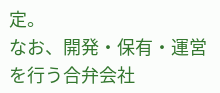定。
なお、開発・保有・運営を行う合弁会社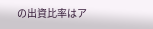の出資比率はア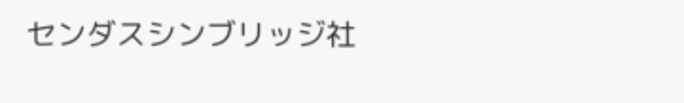センダスシンブリッジ社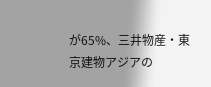が65%、三井物産・東京建物アジアの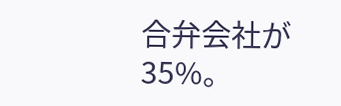合弁会社が35%。